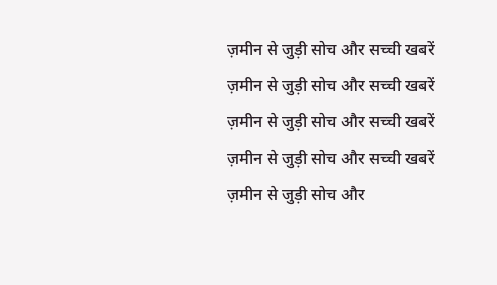ज़मीन से जुड़ी सोच और सच्ची खबरें
ज़मीन से जुड़ी सोच और सच्ची खबरें
ज़मीन से जुड़ी सोच और सच्ची खबरें
ज़मीन से जुड़ी सोच और सच्ची खबरें
ज़मीन से जुड़ी सोच और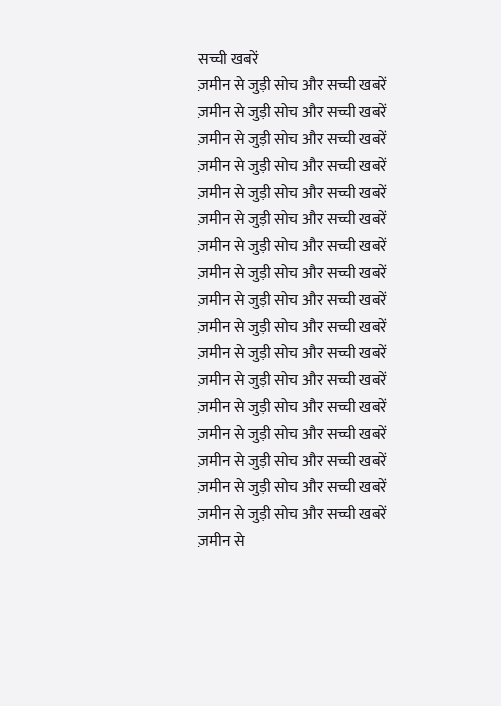सच्ची खबरें
ज़मीन से जुड़ी सोच और सच्ची खबरें
ज़मीन से जुड़ी सोच और सच्ची खबरें
ज़मीन से जुड़ी सोच और सच्ची खबरें
ज़मीन से जुड़ी सोच और सच्ची खबरें
ज़मीन से जुड़ी सोच और सच्ची खबरें
ज़मीन से जुड़ी सोच और सच्ची खबरें
ज़मीन से जुड़ी सोच और सच्ची खबरें
ज़मीन से जुड़ी सोच और सच्ची खबरें
ज़मीन से जुड़ी सोच और सच्ची खबरें
ज़मीन से जुड़ी सोच और सच्ची खबरें
ज़मीन से जुड़ी सोच और सच्ची खबरें
ज़मीन से जुड़ी सोच और सच्ची खबरें
ज़मीन से जुड़ी सोच और सच्ची खबरें
ज़मीन से जुड़ी सोच और सच्ची खबरें
ज़मीन से जुड़ी सोच और सच्ची खबरें
ज़मीन से जुड़ी सोच और सच्ची खबरें
ज़मीन से जुड़ी सोच और सच्ची खबरें
ज़मीन से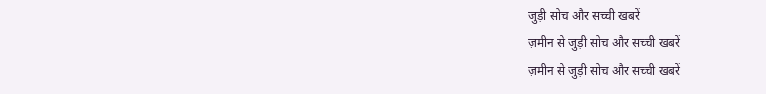जुड़ी सोच और सच्ची खबरें
ज़मीन से जुड़ी सोच और सच्ची खबरें
ज़मीन से जुड़ी सोच और सच्ची खबरें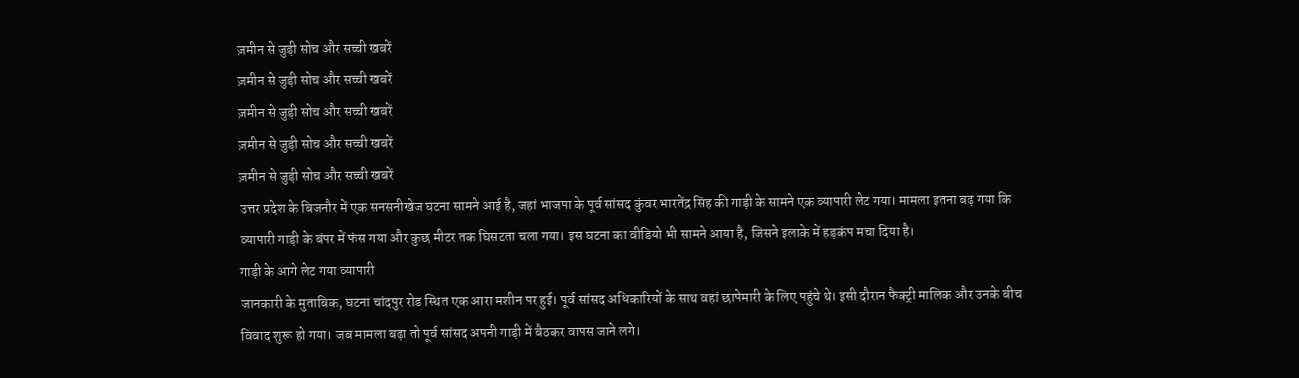ज़मीन से जुड़ी सोच और सच्ची खबरें
ज़मीन से जुड़ी सोच और सच्ची खबरें
ज़मीन से जुड़ी सोच और सच्ची खबरें
ज़मीन से जुड़ी सोच और सच्ची खबरें
ज़मीन से जुड़ी सोच और सच्ची खबरें
उत्तर प्रदेश के बिजनौर में एक सनसनीखेज घटना सामने आई है, जहां भाजपा के पूर्व सांसद कुंवर भारतेंद्र सिंह की गाड़ी के सामने एक व्यापारी लेट गया। मामला इतना बढ़ गया कि व्यापारी गाड़ी के बंपर में फंस गया और कुछ मीटर तक घिसटता चला गया। इस घटना का वीडियो भी सामने आया है, जिसने इलाके में हड़कंप मचा दिया है।
गाड़ी के आगे लेट गया व्यापारी
जानकारी के मुताबिक, घटना चांदपुर रोड स्थित एक आरा मशीन पर हुई। पूर्व सांसद अधिकारियों के साथ वहां छापेमारी के लिए पहुंचे थे। इसी दौरान फैक्ट्री मालिक और उनके बीच विवाद शुरू हो गया। जब मामला बढ़ा तो पूर्व सांसद अपनी गाड़ी में बैठकर वापस जाने लगे।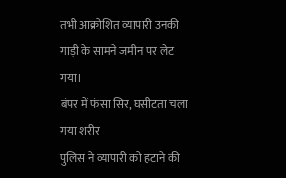तभी आक्रोशित व्यापारी उनकी गाड़ी के सामने जमीन पर लेट गया।
बंपर में फंसा सिर, घसीटता चला गया शरीर
पुलिस ने व्यापारी को हटाने की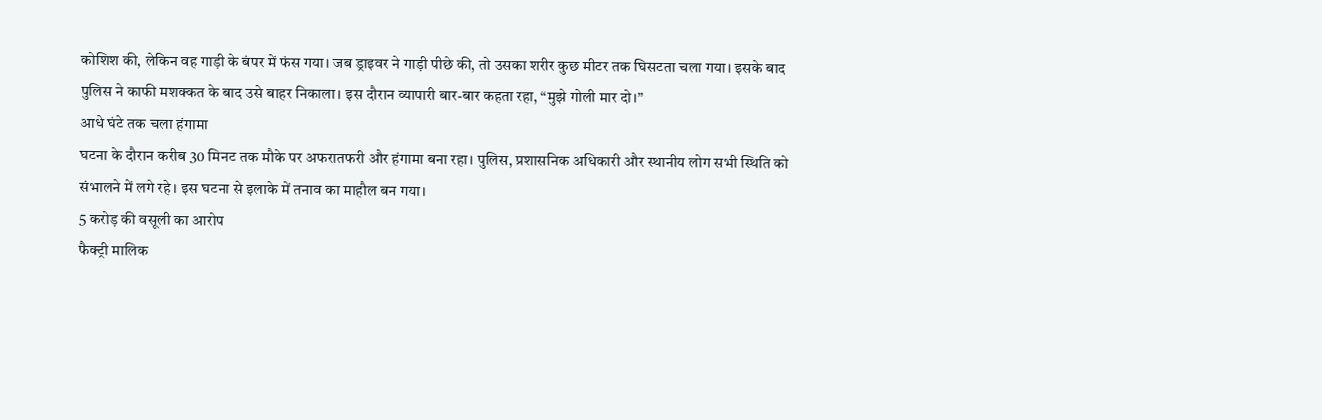कोशिश की, लेकिन वह गाड़ी के बंपर में फंस गया। जब ड्राइवर ने गाड़ी पीछे की, तो उसका शरीर कुछ मीटर तक घिसटता चला गया। इसके बाद पुलिस ने काफी मशक्कत के बाद उसे बाहर निकाला। इस दौरान व्यापारी बार-बार कहता रहा, “मुझे गोली मार दो।”
आधे घंटे तक चला हंगामा
घटना के दौरान करीब 30 मिनट तक मौके पर अफरातफरी और हंगामा बना रहा। पुलिस, प्रशासनिक अधिकारी और स्थानीय लोग सभी स्थिति को संभालने में लगे रहे। इस घटना से इलाके में तनाव का माहौल बन गया।
5 करोड़ की वसूली का आरोप
फैक्ट्री मालिक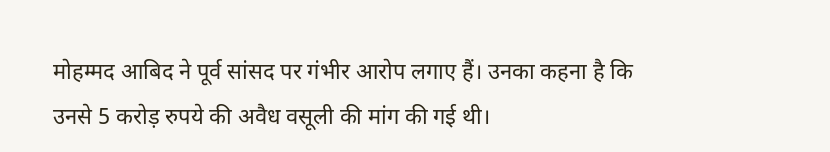मोहम्मद आबिद ने पूर्व सांसद पर गंभीर आरोप लगाए हैं। उनका कहना है कि उनसे 5 करोड़ रुपये की अवैध वसूली की मांग की गई थी।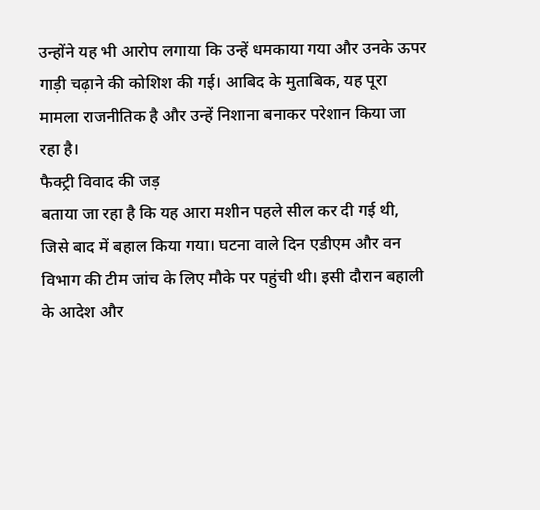उन्होंने यह भी आरोप लगाया कि उन्हें धमकाया गया और उनके ऊपर गाड़ी चढ़ाने की कोशिश की गई। आबिद के मुताबिक, यह पूरा मामला राजनीतिक है और उन्हें निशाना बनाकर परेशान किया जा रहा है।
फैक्ट्री विवाद की जड़
बताया जा रहा है कि यह आरा मशीन पहले सील कर दी गई थी, जिसे बाद में बहाल किया गया। घटना वाले दिन एडीएम और वन विभाग की टीम जांच के लिए मौके पर पहुंची थी। इसी दौरान बहाली के आदेश और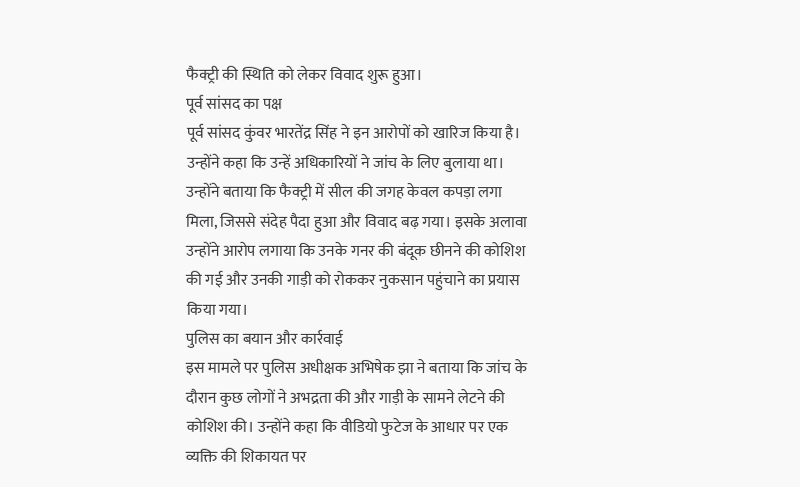फैक्ट्री की स्थिति को लेकर विवाद शुरू हुआ।
पूर्व सांसद का पक्ष
पूर्व सांसद कुंवर भारतेंद्र सिंह ने इन आरोपों को खारिज किया है। उन्होंने कहा कि उन्हें अधिकारियों ने जांच के लिए बुलाया था। उन्होंने बताया कि फैक्ट्री में सील की जगह केवल कपड़ा लगा मिला, जिससे संदेह पैदा हुआ और विवाद बढ़ गया। इसके अलावा उन्होंने आरोप लगाया कि उनके गनर की बंदूक छीनने की कोशिश की गई और उनकी गाड़ी को रोककर नुकसान पहुंचाने का प्रयास किया गया।
पुलिस का बयान और कार्रवाई
इस मामले पर पुलिस अधीक्षक अभिषेक झा ने बताया कि जांच के दौरान कुछ लोगों ने अभद्रता की और गाड़ी के सामने लेटने की कोशिश की। उन्होंने कहा कि वीडियो फुटेज के आधार पर एक व्यक्ति की शिकायत पर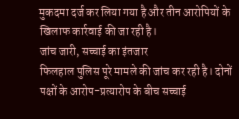मुकदमा दर्ज कर लिया गया है और तीन आरोपियों के खिलाफ कार्रवाई की जा रही है।
जांच जारी, सच्चाई का इंतजार
फिलहाल पुलिस पूरे मामले की जांच कर रही है। दोनों पक्षों के आरोप-प्रत्यारोप के बीच सच्चाई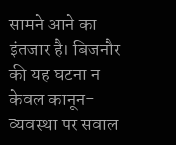सामने आने का इंतजार है। बिजनौर की यह घटना न केवल कानून-व्यवस्था पर सवाल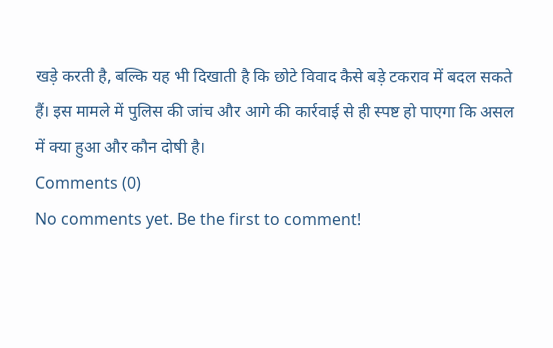खड़े करती है, बल्कि यह भी दिखाती है कि छोटे विवाद कैसे बड़े टकराव में बदल सकते हैं। इस मामले में पुलिस की जांच और आगे की कार्रवाई से ही स्पष्ट हो पाएगा कि असल में क्या हुआ और कौन दोषी है।
Comments (0)
No comments yet. Be the first to comment!